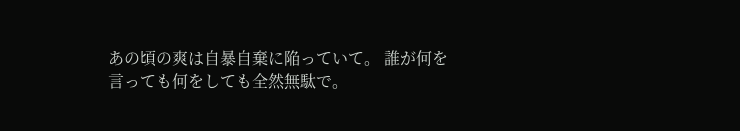あの頃の爽は自暴自棄に陥っていて。 誰が何を言っても何をしても全然無駄で。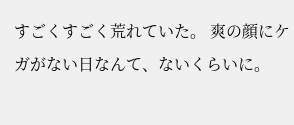すごくすごく荒れていた。 爽の顔にケガがない日なんて、ないくらいに。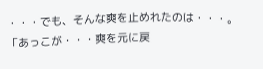・・・でも、そんな爽を止めれたのは・・・。 「あっこが・・・爽を元に戻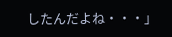したんだよね・・・」